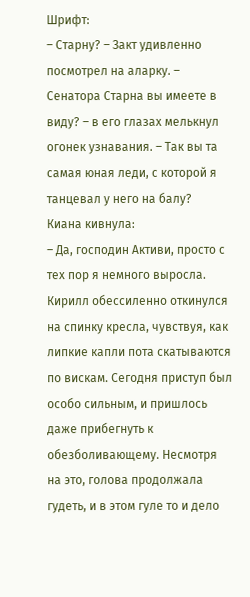Шрифт:
– Старну? – Закт удивленно посмотрел на аларку. – Сенатора Старна вы имеете в виду? – в его глазах мелькнул огонек узнавания. – Так вы та самая юная леди, с которой я танцевал у него на балу?
Киана кивнула:
– Да, господин Активи, просто с тех пор я немного выросла.
Кирилл обессиленно откинулся на спинку кресла, чувствуя, как липкие капли пота скатываются по вискам. Сегодня приступ был особо сильным, и пришлось даже прибегнуть к обезболивающему. Несмотря на это, голова продолжала гудеть, и в этом гуле то и дело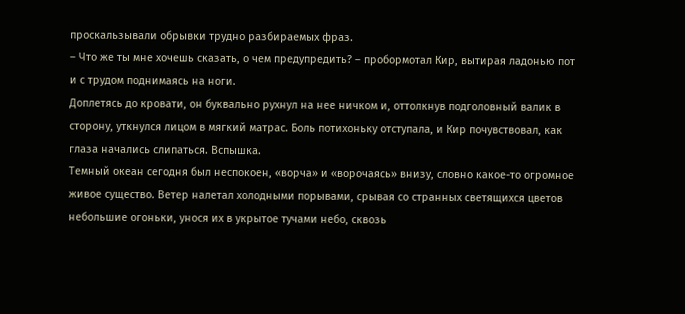проскальзывали обрывки трудно разбираемых фраз.
– Что же ты мне хочешь сказать, о чем предупредить? – пробормотал Кир, вытирая ладонью пот и с трудом поднимаясь на ноги.
Доплетясь до кровати, он буквально рухнул на нее ничком и, оттолкнув подголовный валик в сторону, уткнулся лицом в мягкий матрас. Боль потихоньку отступала, и Кир почувствовал, как глаза начались слипаться. Вспышка.
Темный океан сегодня был неспокоен, «ворча» и «ворочаясь» внизу, словно какое-то огромное живое существо. Ветер налетал холодными порывами, срывая со странных светящихся цветов небольшие огоньки, унося их в укрытое тучами небо, сквозь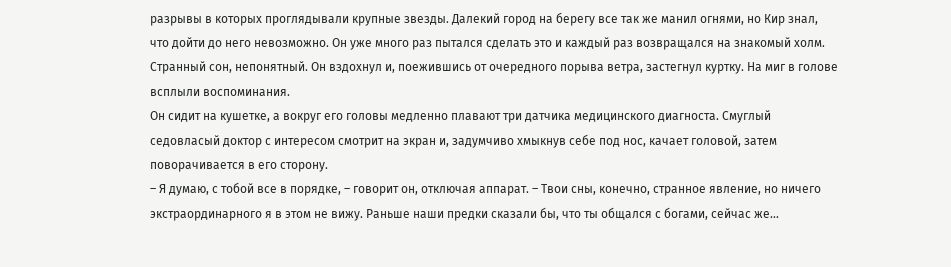разрывы в которых проглядывали крупные звезды. Далекий город на берегу все так же манил огнями, но Кир знал, что дойти до него невозможно. Он уже много раз пытался сделать это и каждый раз возвращался на знакомый холм. Странный сон, непонятный. Он вздохнул и, поежившись от очередного порыва ветра, застегнул куртку. На миг в голове всплыли воспоминания.
Он сидит на кушетке, а вокруг его головы медленно плавают три датчика медицинского диагноста. Смуглый седовласый доктор с интересом смотрит на экран и, задумчиво хмыкнув себе под нос, качает головой, затем поворачивается в его сторону.
– Я думаю, с тобой все в порядке, – говорит он, отключая аппарат. – Твои сны, конечно, странное явление, но ничего экстраординарного я в этом не вижу. Раньше наши предки сказали бы, что ты общался с богами, сейчас же…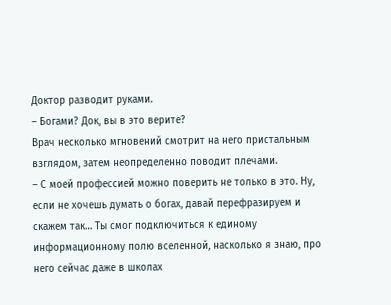Доктор разводит руками.
– Богами? Док, вы в это верите?
Врач несколько мгновений смотрит на него пристальным взглядом, затем неопределенно поводит плечами.
– С моей профессией можно поверить не только в это. Ну, если не хочешь думать о богах, давай перефразируем и скажем так… Ты смог подключиться к единому информационному полю вселенной, насколько я знаю, про него сейчас даже в школах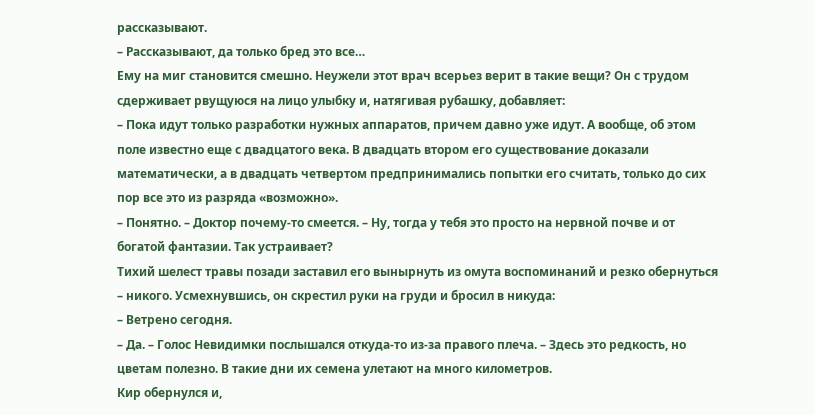рассказывают.
– Рассказывают, да только бред это все…
Ему на миг становится смешно. Неужели этот врач всерьез верит в такие вещи? Он с трудом сдерживает рвущуюся на лицо улыбку и, натягивая рубашку, добавляет:
– Пока идут только разработки нужных аппаратов, причем давно уже идут. А вообще, об этом поле известно еще с двадцатого века. В двадцать втором его существование доказали математически, а в двадцать четвертом предпринимались попытки его считать, только до сих пор все это из разряда «возможно».
– Понятно. – Доктор почему-то смеется. – Ну, тогда у тебя это просто на нервной почве и от богатой фантазии. Так устраивает?
Тихий шелест травы позади заставил его вынырнуть из омута воспоминаний и резко обернуться – никого. Усмехнувшись, он скрестил руки на груди и бросил в никуда:
– Ветрено сегодня.
– Да. – Голос Невидимки послышался откуда-то из-за правого плеча. – Здесь это редкость, но цветам полезно. В такие дни их семена улетают на много километров.
Кир обернулся и,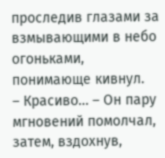проследив глазами за взмывающими в небо огоньками, понимающе кивнул.
– Красиво… – Он пару мгновений помолчал, затем, вздохнув,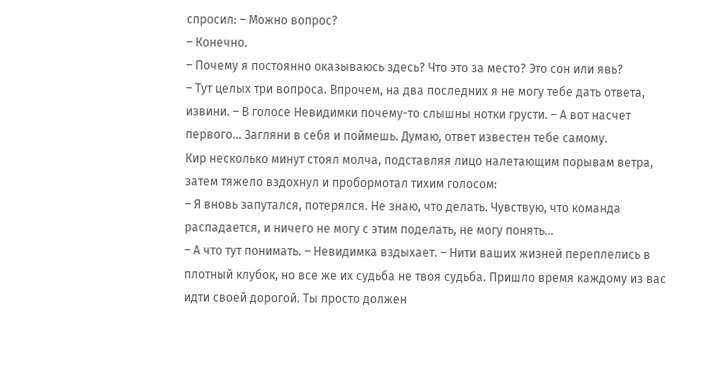спросил: – Можно вопрос?
– Конечно.
– Почему я постоянно оказываюсь здесь? Что это за место? Это сон или явь?
– Тут целых три вопроса. Впрочем, на два последних я не могу тебе дать ответа, извини. – В голосе Невидимки почему-то слышны нотки грусти. – А вот насчет первого… Загляни в себя и поймешь. Думаю, ответ известен тебе самому.
Кир несколько минут стоял молча, подставляя лицо налетающим порывам ветра, затем тяжело вздохнул и пробормотал тихим голосом:
– Я вновь запутался, потерялся. Не знаю, что делать. Чувствую, что команда распадается, и ничего не могу с этим поделать, не могу понять…
– А что тут понимать. – Невидимка вздыхает. – Нити ваших жизней переплелись в плотный клубок, но все же их судьба не твоя судьба. Пришло время каждому из вас идти своей дорогой. Ты просто должен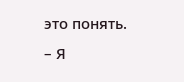это понять.
– Я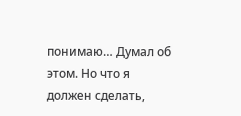понимаю… Думал об этом. Но что я должен сделать,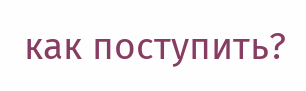как поступить?